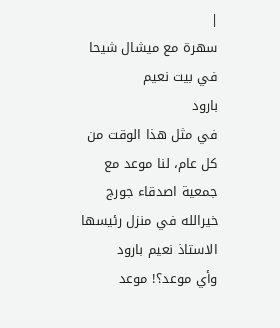|
سهرة مع ميشال شيحا في بيت نعيم
بارود
في مثل هذا الوقت من كل عام، لنا موعد مع
جمعية اصدقاء جورج خيرالله في منزل رئيسها الاستاذ نعيم بارود
وأي موعد؟! موعد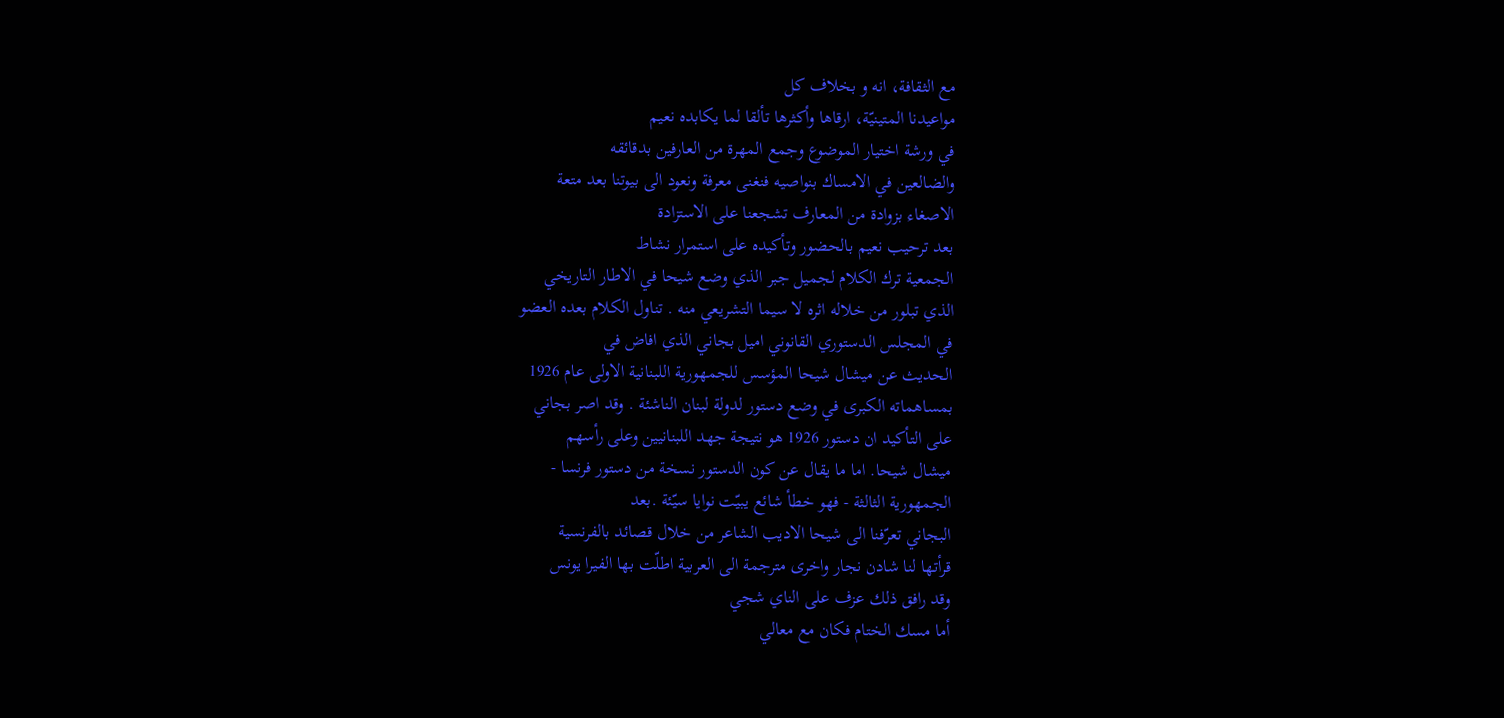مع الثقافة، انه و بخلاف كل
مواعيدنا المتينيّة، ارقاها وأكثرها تألقا لما يكابده نعيم
في ورشة اختيار الموضوع وجمع المهرة من العارفين بدقائقه
والضالعين في الامساك بنواصيه فنغنى معرفة ونعود الى بيوتنا بعد متعة
الاصغاء بزوادة من المعارف تشجعنا على الاستزادة
بعد ترحيب نعيم بالحضور وتأكيده على استمرار نشاط
الجمعية ترك الكلام لجميل جبر الذي وضع شيحا في الاطار التاريخي
الذي تبلور من خلاله اثره لا سيما التشريعي منه . تناول الكلام بعده العضو
في المجلس الدستوري القانوني اميل بجاني الذي افاض في
الحديث عن ميشال شيحا المؤسس للجمهورية اللبنانية الاولى عام 1926
بمساهماته الكبرى في وضع دستور لدولة لبنان الناشئة . وقد اصر بجاني
على التأكيد ان دستور 1926 هو نتيجة جهد اللبنانيين وعلى رأسهم
ميشال شيحا. اما ما يقال عن كون الدستور نسخة من دستور فرنسا -
الجمهورية الثالثة - فهو خطأ شائع يبيّت نوايا سيّئة .بعد
البجاني تعرّفنا الى شيحا الاديب الشاعر من خلال قصائد بالفرنسية
قرأتها لنا شادن نجار واخرى مترجمة الى العربية اطلّت بها الفيرا يونس
وقد رافق ذلك عزف على الناي شجي
أما مسك الختام فكان مع معالي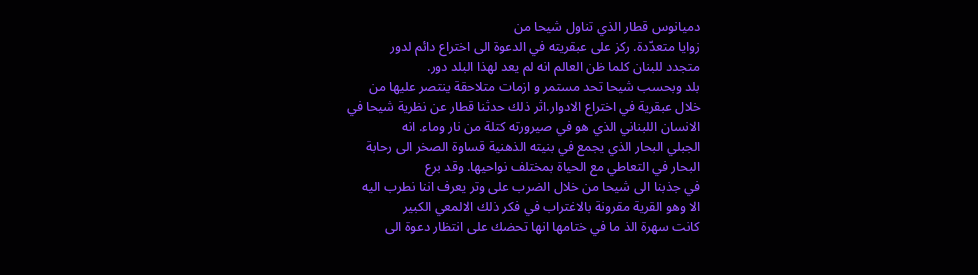دميانوس قطار الذي تناول شيحا من
زوايا متعدّدة. ركز على عبقريته في الدعوة الى اختراع دائم لدور
متجدد للبنان كلما ظن العالم انه لم يعد لهذا البلد دور.
بلد وبحسب شيحا تحد مستمر و ازمات متلاحقة ينتصر عليها من
خلال عبقرية في اختراع الادوار.اثر ذلك حدثنا قطار عن نظرية شيحا في
الانسان اللبناني الذي هو في صيرورته كتلة من نار وماء. انه
الجبلي البحار الذي يجمع في بنيته الذهنية قساوة الصخر الى رحابة
البحار في التعاطي مع الحياة بمختلف نواحيها. وقد برع
في جذبنا الى شيحا من خلال الضرب على وتر يعرف اننا نطرب اليه
الا وهو القرية مقرونة بالاغتراب في فكر ذلك الالمعي الكبير
كانت سهرة الذ ما في ختامها انها تحضك على انتظار دعوة الى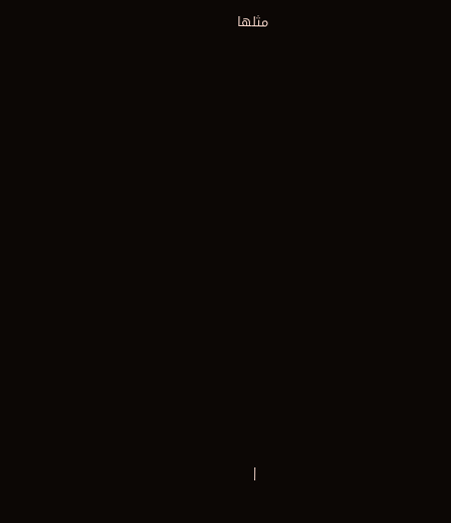مثلها

















 |